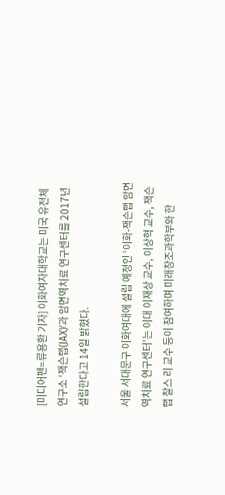[미디어펜=류용환 기자] 이화여자대학교는 미국 유전체 연구소 ‘잭슨랩(JAX)’과 암면역치료 연구센터를 2017년 설립한다고 14일 밝혔다.

서울 서대문구 이화여대에 설립 예정인 ‘이화-잭슨랩 암면역치료 연구센터’는 이대 이재상 교수, 이상혁 교수, 잭슨랩 찰스 리 교수 등이 참여하며 미래창조과학부와 한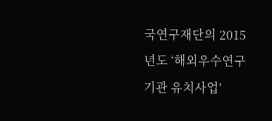국연구재단의 2015년도 ‘해외우수연구기관 유치사업’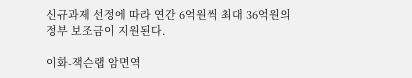신규과제 선정에 따라 연간 6억원씩 최대 36억원의 정부 보조금이 지원된다.

이화-잭슨랩 암면역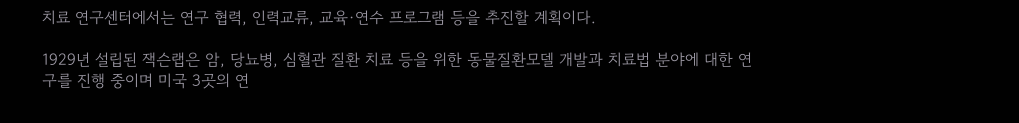치료 연구센터에서는 연구 협력, 인력교류, 교육·연수 프로그램 등을 추진할 계획이다.

1929년 설립된 잭슨랩은 암, 당뇨병, 심혈관 질환 치료 등을 위한 동물질환모델 개발과 치료법 분야에 대한 연구를 진행 중이며 미국 3곳의 연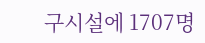구시설에 1707명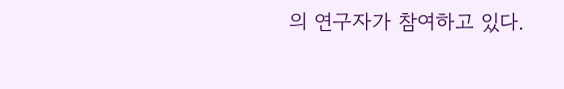의 연구자가 참여하고 있다.